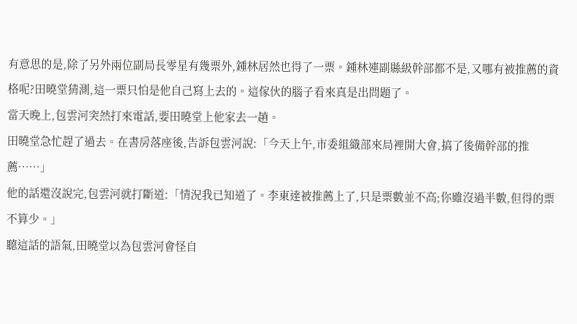有意思的是,除了另外兩位副局長零星有幾票外,鍾林居然也得了一票。鍾林連副縣級幹部都不是,又哪有被推薦的資格呢?田曉堂猜測,這一票只怕是他自己寫上去的。這傢伙的腦子看來真是出問題了。
當天晚上,包雲河突然打來電話,要田曉堂上他家去一趟。
田曉堂急忙趕了過去。在書房落座後,告訴包雲河說:「今天上午,市委組織部來局裡開大會,搞了後備幹部的推薦……」
他的話還沒說完,包雲河就打斷道:「情況我已知道了。李東達被推薦上了,只是票數並不高;你雖沒過半數,但得的票不算少。」
聽這話的語氣,田曉堂以為包雲河會怪自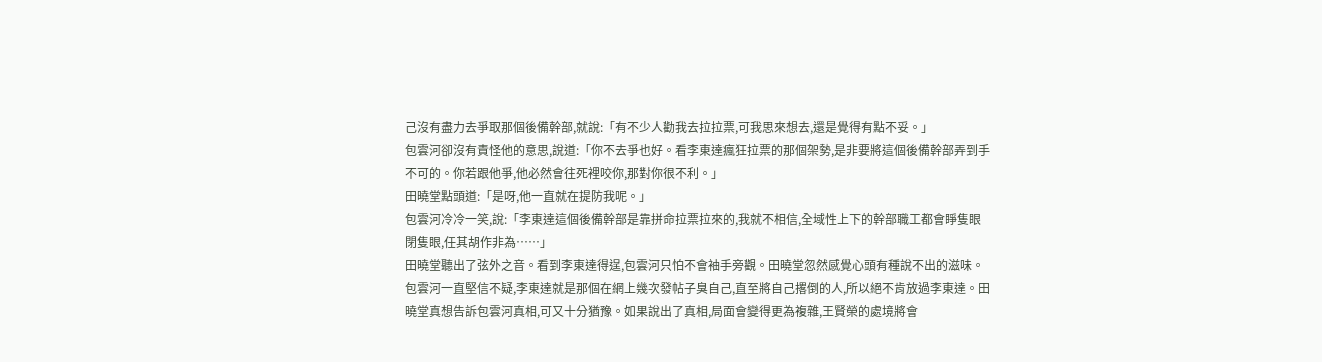己沒有盡力去爭取那個後備幹部,就說:「有不少人勸我去拉拉票,可我思來想去,還是覺得有點不妥。」
包雲河卻沒有責怪他的意思,說道:「你不去爭也好。看李東達瘋狂拉票的那個架勢,是非要將這個後備幹部弄到手不可的。你若跟他爭,他必然會往死裡咬你,那對你很不利。」
田曉堂點頭道:「是呀,他一直就在提防我呢。」
包雲河冷冷一笑,說:「李東達這個後備幹部是靠拼命拉票拉來的,我就不相信,全域性上下的幹部職工都會睜隻眼閉隻眼,任其胡作非為……」
田曉堂聽出了弦外之音。看到李東達得逞,包雲河只怕不會袖手旁觀。田曉堂忽然感覺心頭有種說不出的滋味。包雲河一直堅信不疑,李東達就是那個在網上幾次發帖子臭自己,直至將自己撂倒的人,所以絕不肯放過李東達。田曉堂真想告訴包雲河真相,可又十分猶豫。如果說出了真相,局面會變得更為複雜,王賢榮的處境將會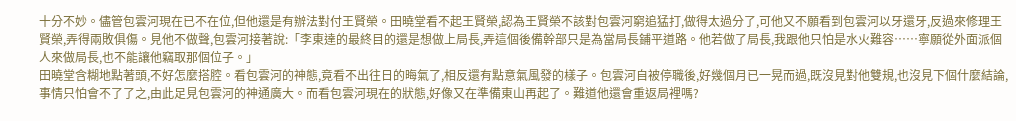十分不妙。儘管包雲河現在已不在位,但他還是有辦法對付王賢榮。田曉堂看不起王賢榮,認為王賢榮不該對包雲河窮追猛打,做得太過分了,可他又不願看到包雲河以牙還牙,反過來修理王賢榮,弄得兩敗俱傷。見他不做聲,包雲河接著說:「李東達的最終目的還是想做上局長,弄這個後備幹部只是為當局長鋪平道路。他若做了局長,我跟他只怕是水火難容……寧願從外面派個人來做局長,也不能讓他竊取那個位子。」
田曉堂含糊地點著頭,不好怎麼搭腔。看包雲河的神態,竟看不出往日的晦氣了,相反還有點意氣風發的樣子。包雲河自被停職後,好幾個月已一晃而過,既沒見對他雙規,也沒見下個什麼結論,事情只怕會不了了之,由此足見包雲河的神通廣大。而看包雲河現在的狀態,好像又在準備東山再起了。難道他還會重返局裡嗎?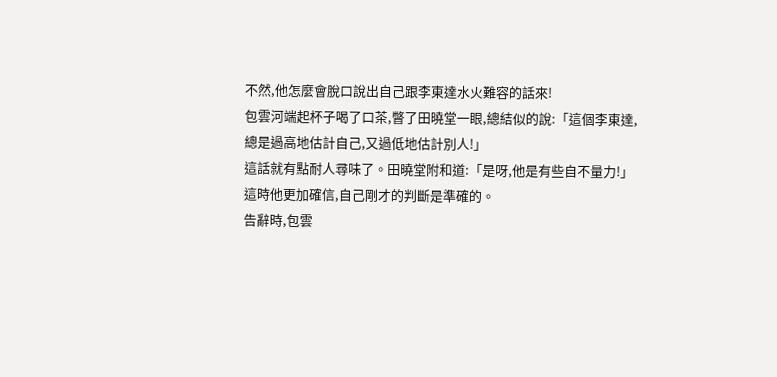不然,他怎麼會脫口說出自己跟李東達水火難容的話來!
包雲河端起杯子喝了口茶,瞥了田曉堂一眼,總結似的說:「這個李東達,總是過高地估計自己,又過低地估計別人!」
這話就有點耐人尋味了。田曉堂附和道:「是呀,他是有些自不量力!」這時他更加確信,自己剛才的判斷是準確的。
告辭時,包雲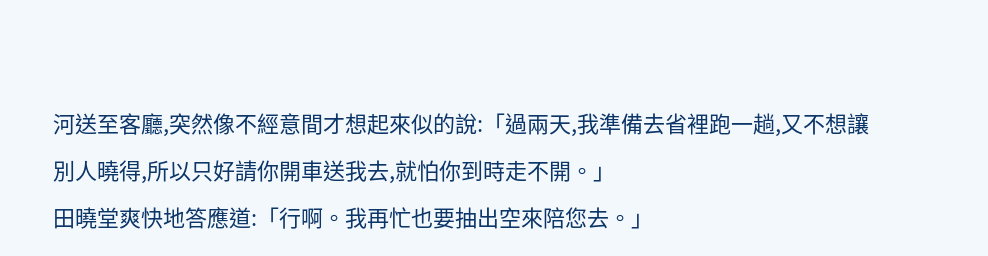河送至客廳,突然像不經意間才想起來似的說:「過兩天,我準備去省裡跑一趟,又不想讓別人曉得,所以只好請你開車送我去,就怕你到時走不開。」
田曉堂爽快地答應道:「行啊。我再忙也要抽出空來陪您去。」